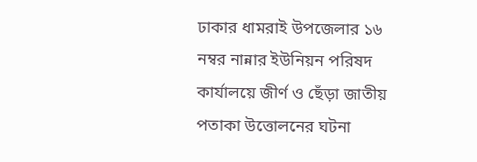ঢাকার ধামরাই উপজেলার ১৬ নম্বর নান্নার ইউনিয়ন পরিষদ কার্যালয়ে জীর্ণ ও ছেঁড়া জাতীয় পতাকা উত্তোলনের ঘটনা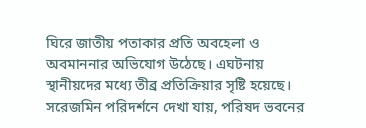ঘিরে জাতীয় পতাকার প্রতি অবহেলা ও অবমাননার অভিযোগ উঠেছে। এঘটনায় স্থানীয়দের মধ্যে তীব্র প্রতিক্রিয়ার সৃষ্টি হয়েছে।
সরেজমিন পরিদর্শনে দেখা যায়, পরিষদ ভবনের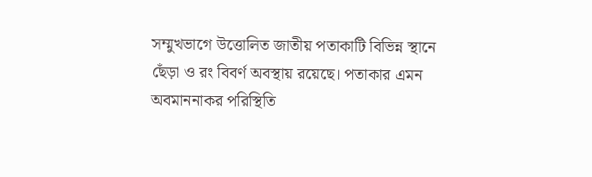সম্মুখভাগে উত্তোলিত জাতীয় পতাকাটি বিভিন্ন স্থানে ছেঁড়া ও রং বিবর্ণ অবস্থায় রয়েছে। পতাকার এমন অবমাননাকর পরিস্থিতি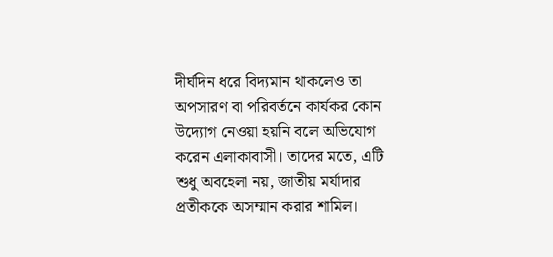দীর্ঘদিন ধরে বিদ্যমান থাকলেও তা অপসারণ বা পরিবর্তনে কার্যকর কোন উদ্যোগ নেওয়া হয়নি বলে অভিযোগ করেন এলাকাবাসী। তাদের মতে, এটি শুধু অবহেলা নয়, জাতীয় মর্যাদার প্রতীককে অসম্মান করার শামিল।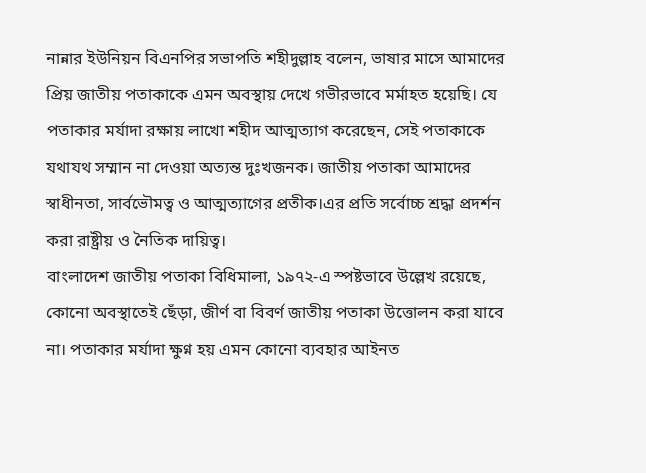নান্নার ইউনিয়ন বিএনপির সভাপতি শহীদুল্লাহ বলেন, ভাষার মাসে আমাদের প্রিয় জাতীয় পতাকাকে এমন অবস্থায় দেখে গভীরভাবে মর্মাহত হয়েছি। যে পতাকার মর্যাদা রক্ষায় লাখো শহীদ আত্মত্যাগ করেছেন, সেই পতাকাকে যথাযথ সম্মান না দেওয়া অত্যন্ত দুঃখজনক। জাতীয় পতাকা আমাদের স্বাধীনতা, সার্বভৌমত্ব ও আত্মত্যাগের প্রতীক।এর প্রতি সর্বোচ্চ শ্রদ্ধা প্রদর্শন করা রাষ্ট্রীয় ও নৈতিক দায়িত্ব।
বাংলাদেশ জাতীয় পতাকা বিধিমালা, ১৯৭২-এ স্পষ্টভাবে উল্লেখ রয়েছে, কোনো অবস্থাতেই ছেঁড়া, জীর্ণ বা বিবর্ণ জাতীয় পতাকা উত্তোলন করা যাবে না। পতাকার মর্যাদা ক্ষুণ্ন হয় এমন কোনো ব্যবহার আইনত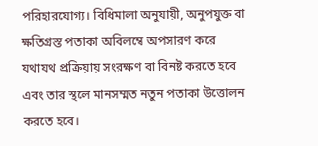পরিহারযোগ্য। বিধিমালা অনুযায়ী, অনুপযুক্ত বা ক্ষতিগ্রস্ত পতাকা অবিলম্বে অপসারণ করে যথাযথ প্রক্রিয়ায় সংরক্ষণ বা বিনষ্ট করতে হবে এবং তার স্থলে মানসম্মত নতুন পতাকা উত্তোলন করতে হবে।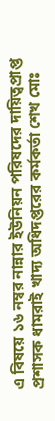এ বিষয়ে ১৬ নম্বর নান্নার ইউনিয়ন পরিষদের দায়িত্বপ্রাপ্ত প্রশাসক ধামরাই খাদ্য অধিদপ্তরের কর্মকর্তা শেখ মোঃ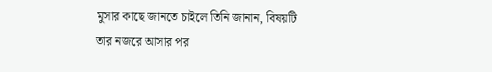মুসার কাছে জানতে চাইলে তিনি জানান, বিষয়টি তার নজরে আসার পর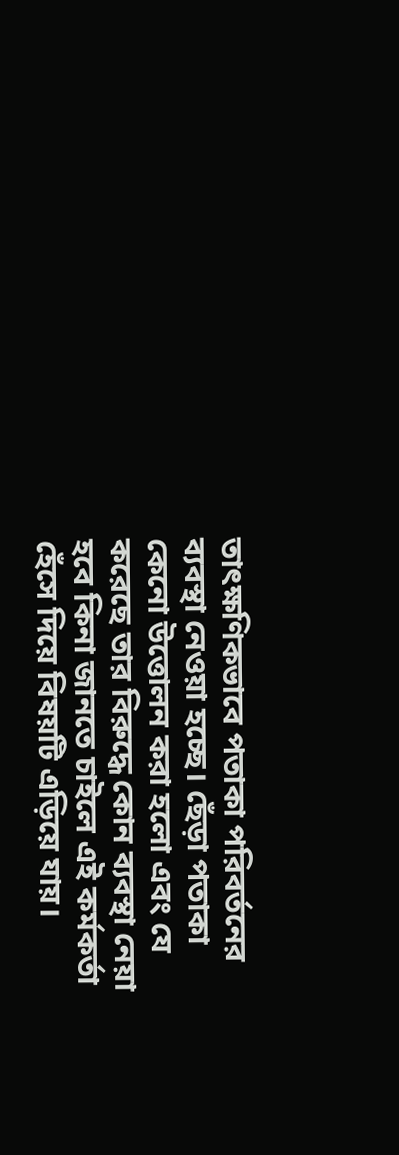তাৎক্ষণিকভাবে পতাকা পরিবর্তনের ব্যবস্থা নেওয়া হচ্ছে। ছেঁড়া পতাকা কেনো উত্তোলন করা হলো এবং যে করেছে তার বিরুদ্ধে কোন ব্যবস্থা নেয়া হবে কিনা জানতে চাইলে এই কর্মকর্তা হেঁসে দিয়ে বিষয়টি এড়িয়ে যায়।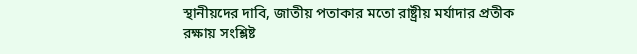স্থানীয়দের দাবি, জাতীয় পতাকার মতো রাষ্ট্রীয় মর্যাদার প্রতীক রক্ষায় সংশ্লিষ্ট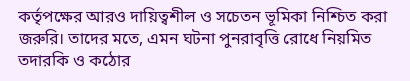কর্তৃপক্ষের আরও দায়িত্বশীল ও সচেতন ভূমিকা নিশ্চিত করা জরুরি। তাদের মতে, এমন ঘটনা পুনরাবৃত্তি রোধে নিয়মিত তদারকি ও কঠোর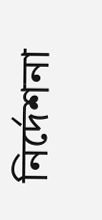নির্দেশনা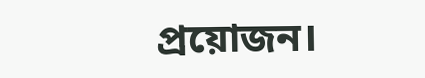প্রয়োজন।